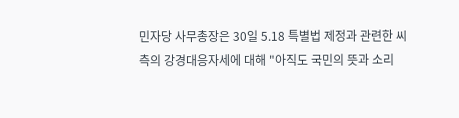민자당 사무총장은 30일 5.18 특별법 제정과 관련한 씨
측의 강경대응자세에 대해 "아직도 국민의 뜻과 소리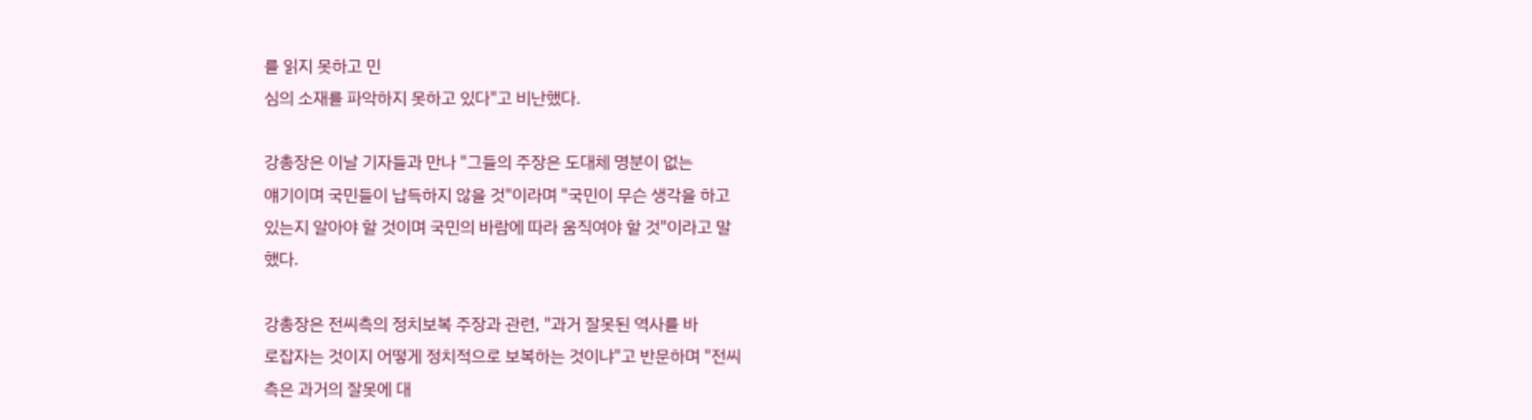를 읽지 못하고 민
심의 소재를 파악하지 못하고 있다"고 비난했다.

강총장은 이날 기자들과 만나 "그들의 주장은 도대체 명분이 없는
얘기이며 국민들이 납득하지 않을 것"이라며 "국민이 무슨 생각을 하고
있는지 알아야 할 것이며 국민의 바람에 따라 움직여야 할 것"이라고 말
했다.

강총장은 전씨측의 정치보복 주장과 관련, "과거 잘못된 역사를 바
로잡자는 것이지 어떻게 정치적으로 보복하는 것이냐"고 반문하며 "전씨
측은 과거의 잘못에 대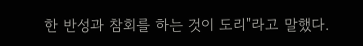한 반성과 참회를 하는 것이 도리"라고 말했다.